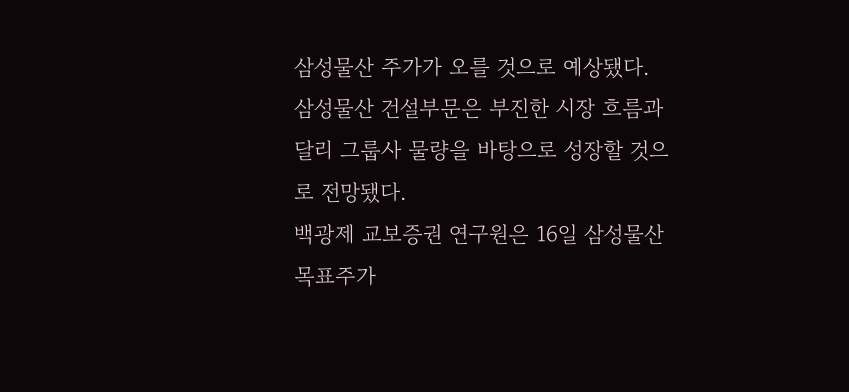삼성물산 주가가 오를 것으로 예상됐다.
삼성물산 건설부문은 부진한 시장 흐름과 달리 그룹사 물량을 바탕으로 성장할 것으로 전망됐다.
백광제 교보증권 연구원은 16일 삼성물산 목표주가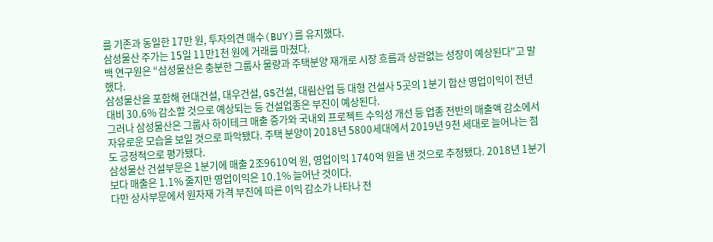를 기존과 동일한 17만 원, 투자의견 매수(BUY)를 유지했다.
삼성물산 주가는 15일 11만1천 원에 거래를 마쳤다.
백 연구원은 “삼성물산은 충분한 그룹사 물량과 주택분양 재개로 시장 흐름과 상관없는 성장이 예상된다”고 말했다.
삼성물산을 포함해 현대건설, 대우건설, GS건설, 대림산업 등 대형 건설사 5곳의 1분기 합산 영업이익이 전년 대비 30.6% 감소할 것으로 예상되는 등 건설업종은 부진이 예상된다.
그러나 삼성물산은 그룹사 하이테크 매출 증가와 국내외 프로젝트 수익성 개선 등 업종 전반의 매출액 감소에서 자유로운 모습을 보일 것으로 파악됐다. 주택 분양이 2018년 5800세대에서 2019년 9천 세대로 늘어나는 점도 긍정적으로 평가됐다.
삼성물산 건설부문은 1분기에 매출 2조9610억 원, 영업이익 1740억 원을 낸 것으로 추정됐다. 2018년 1분기보다 매출은 1.1% 줄지만 영업이익은 10.1% 늘어난 것이다.
다만 상사부문에서 원자재 가격 부진에 따른 이익 감소가 나타나 전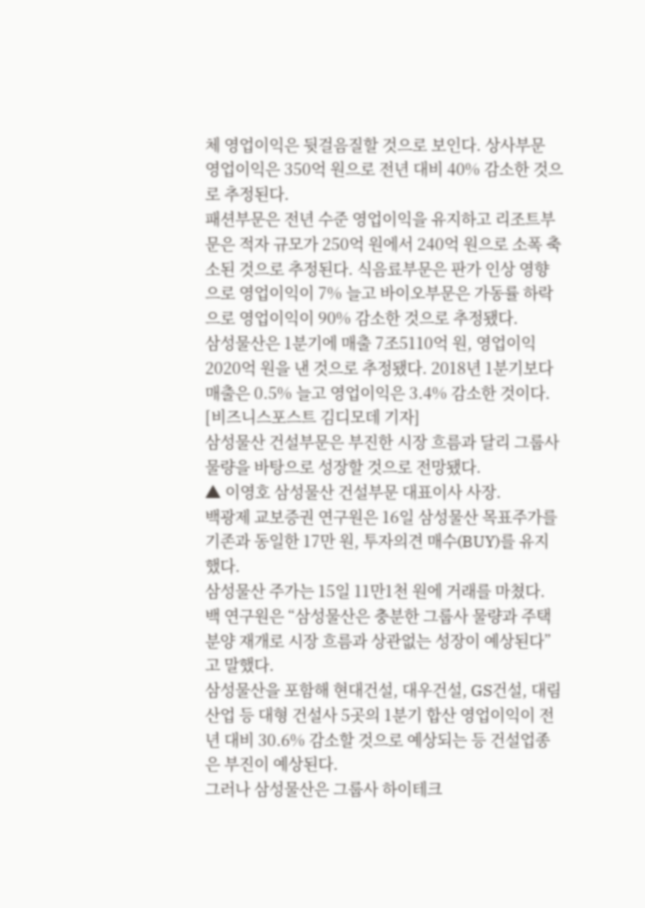체 영업이익은 뒷걸음질할 것으로 보인다. 상사부문 영업이익은 350억 원으로 전년 대비 40% 감소한 것으로 추정된다.
패션부문은 전년 수준 영업이익을 유지하고 리조트부문은 적자 규모가 250억 원에서 240억 원으로 소폭 축소된 것으로 추정된다. 식음료부문은 판가 인상 영향으로 영업이익이 7% 늘고 바이오부문은 가동률 하락으로 영업이익이 90% 감소한 것으로 추정됐다.
삼성물산은 1분기에 매출 7조5110억 원, 영업이익 2020억 원을 낸 것으로 추정됐다. 2018년 1분기보다 매출은 0.5% 늘고 영업이익은 3.4% 감소한 것이다. [비즈니스포스트 김디모데 기자]
삼성물산 건설부문은 부진한 시장 흐름과 달리 그룹사 물량을 바탕으로 성장할 것으로 전망됐다.
▲ 이영호 삼성물산 건설부문 대표이사 사장.
백광제 교보증권 연구원은 16일 삼성물산 목표주가를 기존과 동일한 17만 원, 투자의견 매수(BUY)를 유지했다.
삼성물산 주가는 15일 11만1천 원에 거래를 마쳤다.
백 연구원은 “삼성물산은 충분한 그룹사 물량과 주택분양 재개로 시장 흐름과 상관없는 성장이 예상된다”고 말했다.
삼성물산을 포함해 현대건설, 대우건설, GS건설, 대림산업 등 대형 건설사 5곳의 1분기 합산 영업이익이 전년 대비 30.6% 감소할 것으로 예상되는 등 건설업종은 부진이 예상된다.
그러나 삼성물산은 그룹사 하이테크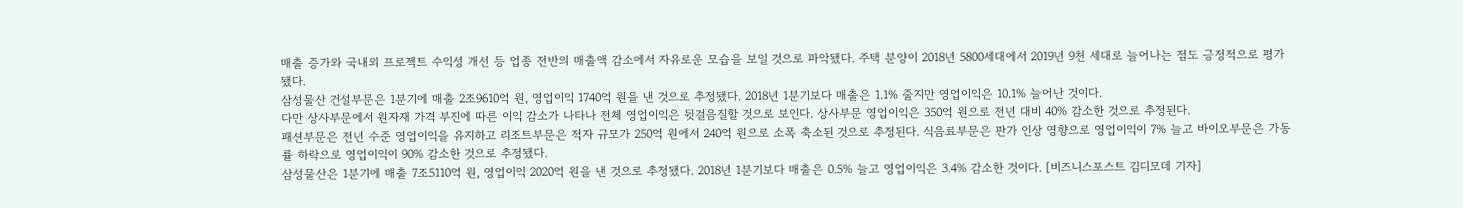매출 증가와 국내외 프로젝트 수익성 개선 등 업종 전반의 매출액 감소에서 자유로운 모습을 보일 것으로 파악됐다. 주택 분양이 2018년 5800세대에서 2019년 9천 세대로 늘어나는 점도 긍정적으로 평가됐다.
삼성물산 건설부문은 1분기에 매출 2조9610억 원, 영업이익 1740억 원을 낸 것으로 추정됐다. 2018년 1분기보다 매출은 1.1% 줄지만 영업이익은 10.1% 늘어난 것이다.
다만 상사부문에서 원자재 가격 부진에 따른 이익 감소가 나타나 전체 영업이익은 뒷걸음질할 것으로 보인다. 상사부문 영업이익은 350억 원으로 전년 대비 40% 감소한 것으로 추정된다.
패션부문은 전년 수준 영업이익을 유지하고 리조트부문은 적자 규모가 250억 원에서 240억 원으로 소폭 축소된 것으로 추정된다. 식음료부문은 판가 인상 영향으로 영업이익이 7% 늘고 바이오부문은 가동률 하락으로 영업이익이 90% 감소한 것으로 추정됐다.
삼성물산은 1분기에 매출 7조5110억 원, 영업이익 2020억 원을 낸 것으로 추정됐다. 2018년 1분기보다 매출은 0.5% 늘고 영업이익은 3.4% 감소한 것이다. [비즈니스포스트 김디모데 기자]